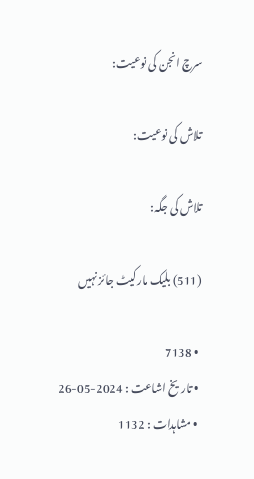سرچ انجن کی نوعیت:

تلاش کی نوعیت:

تلاش کی جگہ:

(511) بلیک مارکیٹ جائز نہیں

  • 7138
  • تاریخ اشاعت : 2024-05-26
  • مشاہدات : 1132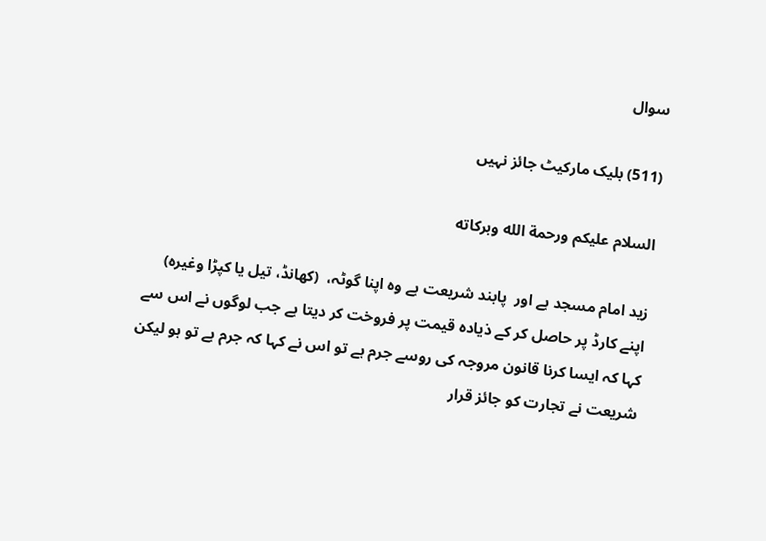سوال

(511) بلیک مارکیٹ جائز نہیں

السلام عليكم ورحمة الله وبركاته

زید امام مسجد ہے اور  پابند شریعت ہے وہ اپنا گوٹہ،  (کھانڈ، تیل یا کپڑا وغیرہ)  اپنے کارڈ پر حاصل کر کے ذیادہ قیمت پر فروخت کر دیتا ہے جب لوگوں نے اس سے کہا کہ ایسا کرنا قانون مروجہ کی روسے جرم ہے تو اس نے کہا کہ جرم ہے تو ہو لیکن شریعت نے تجارت کو جائز قرار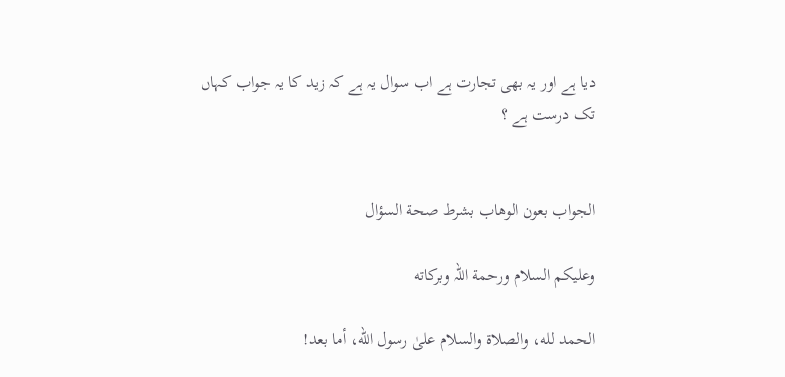دیا ہے اور یہ بھی تجارت ہے اب سوال یہ ہے کہ زید کا یہ جواب کہاں تک درست ہے ؟


الجواب بعون الوهاب بشرط صحة السؤال

وعلیکم السلام ورحمة اللہ وبرکاته

الحمد لله، والصلاة والسلام علىٰ رسول الله، أما بعد!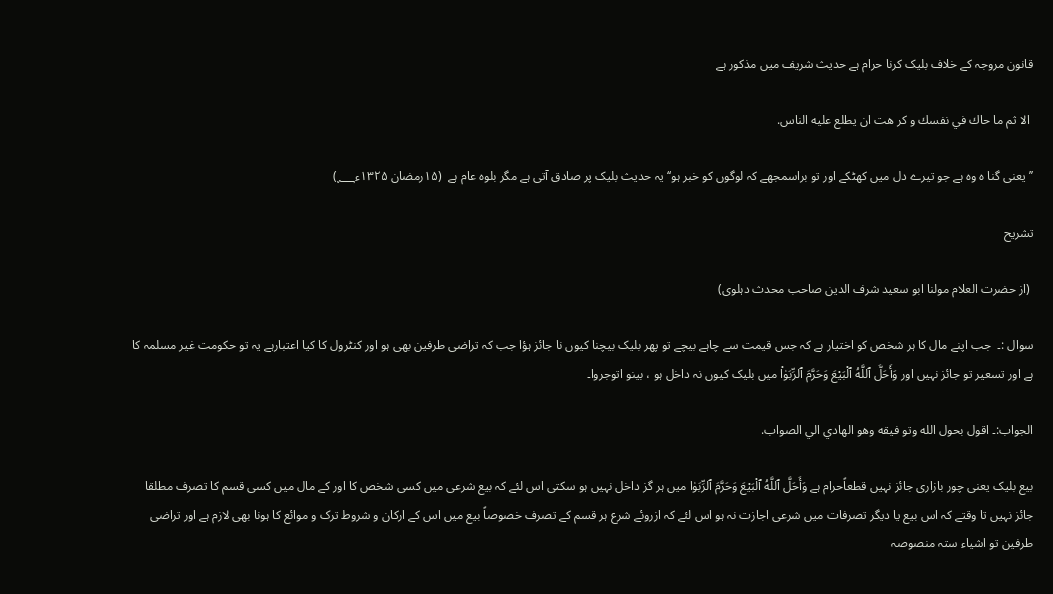قانون مروجہ کے خلاف بلیک کرنا حرام ہے حدیث شریف میں مذکور ہے

 الا ثم ما حاك في نفسك و كر هت ان يطلع عليه الناس.

’’یعنی گنا ہ وہ ہے جو تیرے دل میں کھٹکے اور تو براسمجھے کہ لوگوں کو خبر ہو‘‘ یہ حدیث بلیک پر صادق آتی ہے مگر بلوہ عام ہے  (۱۵رمضان ۱۳۲۵ء؁)

تشریح

 (از حضرت العلام مولنا ابو سعید شرف الدین صاحب محدث دہلوی)

سوال :۔  جب اپنے مال کا ہر شخص کو اختیار ہے کہ جس قیمت سے چاہے بیچے تو پھر بلیک بیچنا کیوں نا جائز ہؤا جب کہ تراضی طرفین بھی ہو اور کنٹرول کا کیا اعتبارہے یہ تو حکومت غیر مسلمہ کا ہے اور تسعیر تو جائز نہیں اور وَأَحَلَّ ٱللَّهُ ٱلْبَيْعَ وَحَرَّ‌مَ ٱلرِّ‌بَو‌ٰا۟ میں بلیک کیوں نہ داخل ہو ، بینو اتوجروا۔

الجواب:۔ اقول بحول الله وتو فيقه وهو الهادي الي الصواب.

بیع بلیک یعنی چور بازاری جائز نہیں قطعاًحرام ہے وَأَحَلَّ ٱللَّهُ ٱلْبَيْعَ وَحَرَّ‌مَ ٱلرِّ‌بَو‌ٰا میں ہر گز داخل نہیں ہو سکتی اس لئے کہ بیع شرعی میں کسی شخص کا اور کے مال میں کسی قسم کا تصرف مطلقا جائز نہیں تا وقتے کہ اس بیع یا دیگر تصرفات میں شرعی اجازت نہ ہو اس لئے کہ ازروئے شرع ہر قسم کے تصرف خصوصاً بیع میں اس کے ارکان و شروط ترک و موائع کا ہونا بھی لازم ہے اور تراضی طرفین تو اشیاء ستہ منصوصہ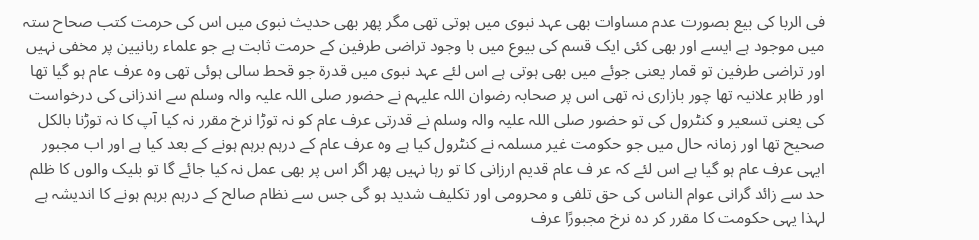فی الربا کی بیع بصورت عدم مساوات بھی عہد نبوی میں ہوتی تھی مگر پھر بھی حدیث نبوی میں اس کی حرمت کتب صحاح ستہ میں موجود ہے ایسے اور بھی کئی ایک قسم کی بیوع میں با وجود تراضی طرفین کے حرمت ثابت ہے جو علماء ربانیین پر مخفی نہیں اور تراضی طرفین تو قمار یعنی جوئے میں بھی ہوتی ہے اس لئے عہد نبوی میں قدرۃ جو قحط سالی ہوئی تھی وہ عرف عام ہو گیا تھا اور ظاہر علانیہ تھا چور بازاری نہ تھی اس پر صحابہ رضوان اللہ علیہم نے حضور صلی اللہ علیہ والہ وسلم سے اندزانی کی درخواست کی یعنی تسعیر و کنٹرول کی تو حضور صلی اللہ علیہ والہ وسلم نے قدرتی عرف عام کو نہ توڑا نرخ مقرر نہ کیا آپ کا نہ توڑنا بالکل صحیح تھا اور زمانہ حال میں جو حکومت غیر مسلمہ نے کنٹرول کیا ہے وہ عرف عام کے درہم برہم ہونے کے بعد کیا ہے اور اب مجبور ایہی عرف عام ہو گیا ہے اس لئے کہ عر ف عام قدیم ارزانی کا تو رہا نہیں پھر اگر اس پر بھی عمل نہ کیا جائے گا تو بلیک والوں کا ظلم حد سے زائد گرانی عوام الناس کی حق تلفی و محرومی اور تکلیف شدید ہو گی جس سے نظام صالح کے درہم برہم ہونے کا اندیشہ ہے لہذا یہی حکومت کا مقرر کر دہ نرخ مجبورًا عرف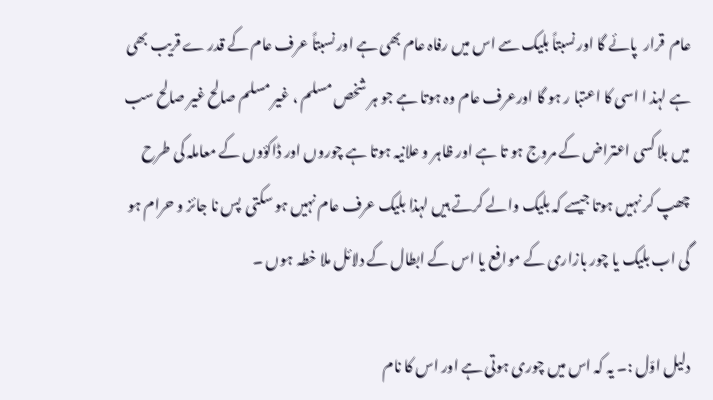عام  قرار  پائے گا اور نسبتاً بلیک سے اس میں رفاہ عام بھی ہے اور نسبتاً عرف عام کے قدر ے قریب بھی ہے لہذ ا اسی کا اعتبا ر ہو گا اورعرف عام وہ ہوتا ہے جو ہر شخص مسلم ، غیر مسلم صالح غیر صالح سب میں بلا کسی اعتراض کے مروج ہو تا ہے اور ظاہر و علانیہ ہوتا ہے چوروں اور ڈاکؤوں کے معاملہ کی طرح چھپ کر نہیں ہوتا جیسے کہ بلیک والے کرتے ہیں لہذا بلیک عرف عام نہیں ہو سکتی  پس نا جائز و حرام ہو گی اب بلیک یا چور بازاری کے موافع یا اس کے ابطال کے دلائل ملا خطہ ہوں ۔

دلیل اوّل :۔ یہ کہ اس میں چوری ہوتی ہے اور اس کا نام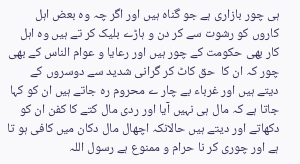ہی چور بازاری ہے جو گناہ ہیں اور اگر چہ وہ بعض اہل کاروں کو رشوت سے کر دن و ہاڑے بلیک کر تے ہیں وہ اہل کار بھی حکومت کے چور ہیں اور رعایا و عوام الناس کے بھی چور کہ ان کا  حق کاٹ کر گرانی شدید سے دوسروں کے دیتے ہیں اور غرباء بے چار ے محروم رہ جاتے ہیں ان کو کہا جاتا ہے کہ مال ہی نہیں آیا اور ردی مال کتے کا کفن ان کو دکھاتے اور دیتے ہیں حالانکہ اچھال مال دکان میں کافی ہو تا ہے اور چوری کر نا حرام و ممنوع ہے رسول اللہ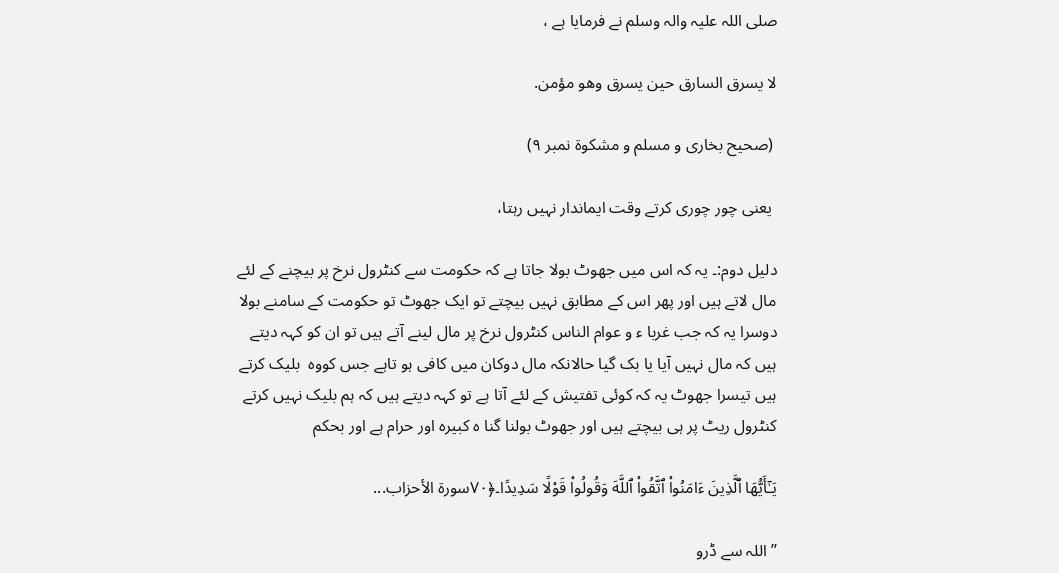صلی اللہ علیہ والہ وسلم نے فرمایا ہے ،

لا يسرق السارق حين يسرق وهو مؤمن.

 (صحیح بخاری و مسلم و مشکوۃ نمبر ۹)

 یعنی چور چوری کرتے وقت ایماندار نہیں رہتا،

دلیل دوم:۔ یہ کہ اس میں جھوٹ بولا جاتا ہے کہ حکومت سے کنٹرول نرخ پر بیچنے کے لئے مال لاتے ہیں اور پھر اس کے مطابق نہیں بیچتے تو ایک جھوٹ تو حکومت کے سامنے بولا دوسرا یہ کہ جب غربا ء و عوام الناس کنٹرول نرخ پر مال لینے آتے ہیں تو ان کو کہہ دیتے ہیں کہ مال نہیں آیا یا بک گیا حالانکہ مال دوکان میں کافی ہو تاہے جس کووہ  بلیک کرتے ہیں تیسرا جھوٹ یہ کہ کوئی تفتیش کے لئے آتا ہے تو کہہ دیتے ہیں کہ ہم بلیک نہیں کرتے کنٹرول ریٹ پر ہی بیچتے ہیں اور جھوٹ بولنا گنا ہ کبیرہ اور حرام ہے اور بحکم

يَـٰٓأَيُّهَا ٱلَّذِينَ ءَامَنُوا۟ ٱتَّقُوا۟ ٱللَّهَ وَقُولُوا۟ قَوْلًا سَدِيدًا۔﴿٧٠سورة الأحزاب...

’’اللہ سے ڈرو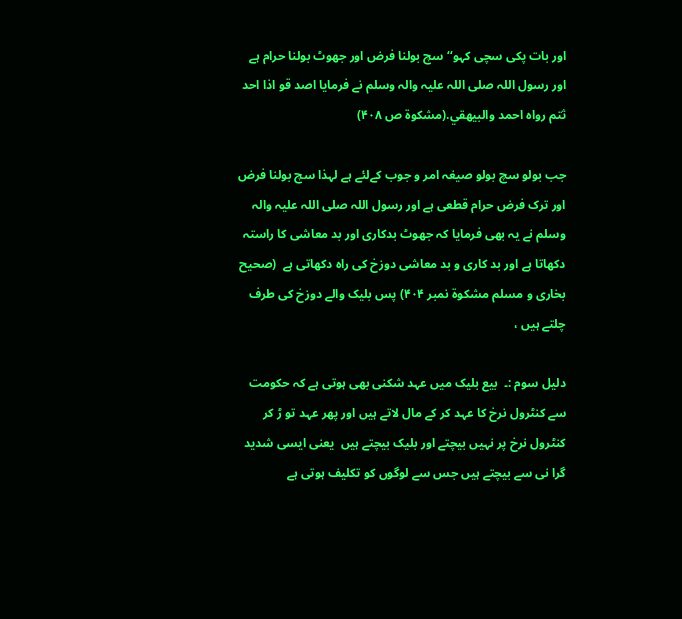اور بات پکی سچی کہو‘‘ سچ بولنا فرض اور جھوٹ بولنا حرام ہے اور رسول اللہ صلی اللہ علیہ والہ وسلم نے فرمایا اصد قو اذا احد ثتم رواه احمد والبيهقي.(مشکوۃ ص ۴۰۸)

جب بولو سچ بولو صیغہ امر و جوب کےلئے ہے لہذا سچ بولنا فرض اور ترک فرض حرام قطعی ہے اور رسول اللہ صلی اللہ علیہ والہ وسلم نے یہ بھی فرمایا کہ جھوٹ بدکاری اور بد معاشی کا راستہ دکھاتا ہے اور بد کاری و بد معاشی دوزخ کی راہ دکھاتی ہے  (صحیح بخاری و مسلم مشکوۃ نمبر ۴۰۴) پس بلیک والے دوزخ کی طرف چلتے ہیں ،

دلیل سوم :۔  بیع بلیک میں عہد شکنی بھی ہوتی ہے کہ حکومت سے کنٹرول نرخ کا عہد کر کے مال لاتے ہیں اور پھر عہد تو ڑ کر کنٹرول نرخ پر نہیں بیچتے اور بلیک بیچتے ہیں  یعنی ایسی شدید گرا نی سے بیچتے ہیں جس سے لوگوں کو تکلیف ہوتی ہے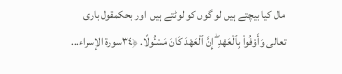مال کیا بیچتے ہیں لو گوں کو لوٹتے ہیں  اور بحکمقول باری تعالی وَأَوْفُوا۟ بِٱلْعَهْدِ ۖ إِنَّ ٱلْعَهْدَ كَانَ مَسْـُٔولًا. ﴿٣٤سورة الإسراء...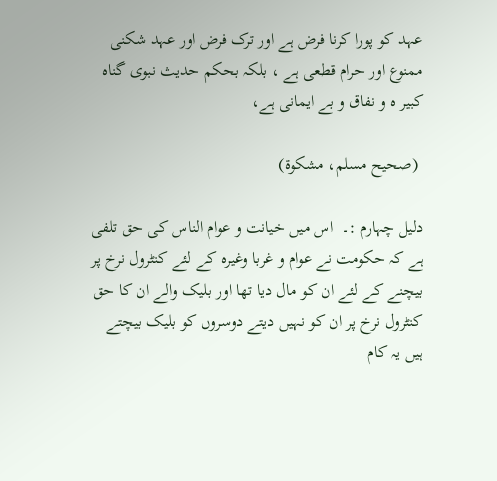عہد کو پورا کرنا فرض ہے اور ترک فرض اور عہد شکنی ممنوع اور حرام قطعی ہے ، بلکہ بحکم حدیث نبوی گناہ کبیر ہ و نفاق و بے ایمانی ہے،

 (صحیح مسلم، مشکوۃ)

دلیل چہارم :۔  اس میں خیانت و عوام الناس کی حق تلفی ہے کہ حکومت نے عوام و غربا وغیرہ کے لئے کنٹرول نرخ پر بیچنے کے لئے ان کو مال دیا تھا اور بلیک والے ان کا حق کنٹرول نرخ پر ان کو نہیں دیتے دوسروں کو بلیک بیچتے ہیں یہ کام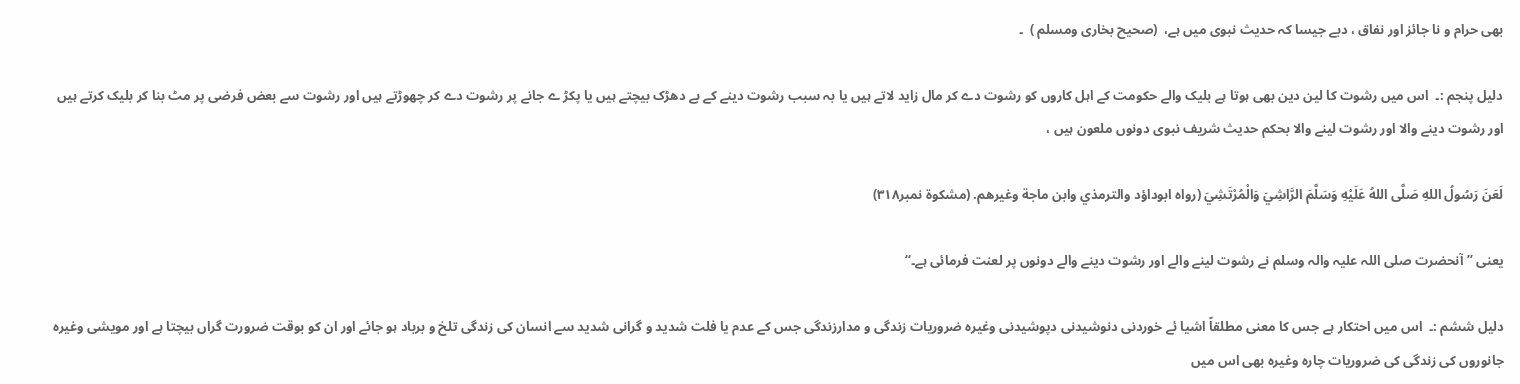بھی حرام و نا جائز اور نفاق ، دبے جیسا کہ حدیث نبوی میں ہے،  (صحیح بخاری ومسلم )  ۔

دلیل پنجم :۔  اس میں رشوت کا لین دین بھی ہوتا ہے بلیک والے حکومت کے اہل کاروں کو رشوت دے کر مال زاید لاتے ہیں یا بہ سبب رشوت دینے کے بے دھڑک بیچتے ہیں یا پکڑ ے جانے پر رشوت دے کر چھوڑتے ہیں اور رشوت سے بعض فرضی پر مٹ بنا کر بلیک کرتے ہیں اور رشوت دینے والا اور رشوت لینے والا بحکم حدیث شریف نبوی دونوں ملعون ہیں ،

لَعَنَ رَسُولُ اللهِ صَلَّى اللهُ عَلَيْهِ وَسَلَّمَ الرَّاشِيَ وَالْمُرْتَشِيَ (رواه ابوداؤد والترمذي وابن ماجة وغيرهم. (مشکوۃ نمبر۳۱۸)

یعنی ’’آنحضرت صلی اللہ علیہ والہ وسلم نے رشوت لینے والے اور رشوت دینے والے دونوں پر لعنت فرمائی ہے۔‘‘

دلیل ششم :۔  اس میں احتکار ہے جس کا معنی مطلقاً اشیا ئے خوردنی دنوشیدنی دپوشیدنی وغیرہ ضروریات زندگی و مدارزندگی جس کے عدم یا فلت شدید و گرانی شدید سے انسان کی زندگی تلخ و برباد ہو جائے اور ان کو بوقت ضرورت گراں بیچتا ہے اور مویشی وغیرہ جانوروں کی زندگی کی ضروریات چارہ وغیرہ بھی اس میں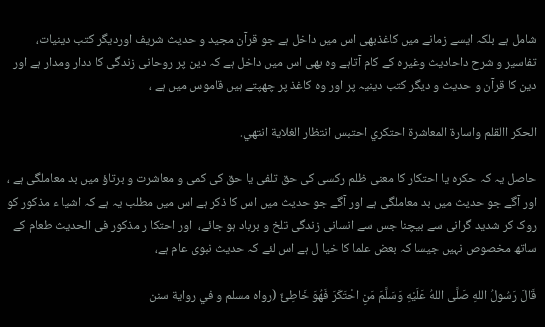شامل ہے بلکہ ایسے زمانے میں کاغذبھی اس میں داخل ہے جو قرآن مجید و حدیث شریف اوردیگر کتب دینیات،  تفاسیر و شرح داحادیث وغیرہ کے کام آتاہے وہ بھی اس میں داخل ہے کہ دین پر روحانی زندگی کا ددار ومدار ہے اور دین کا قرآن و حدیث و دیگر کتب دینیہ پر اور وہ کاغذ پر چھپتے ہیں قاموس میں ہے ،

الحكر االقلم واسارة المعاشرة احتكري احتبس انتظار الغلاية انتهي.

حاصل یہ کہ حکرہ یا احتکار کا معنی ظلم رکسی کی حق تلفی یا حق کی کمی و معاشرت و برتاؤ میں بد معاملگی ہے ، اور آگے جو حدیث میں بد معاملگی ہے اور آگے جو حدیث میں اس کا ذکر ہے اس میں مطلب یہ ہے کہ اشیا ء مذکور کو روک کر شدید گرانی سے بیچنا جس سے انسانی زندگی تلخ و برباد ہو جائے،  اور احتکا ر مذکور فی الحدیث طعام کے ساتھ مخصوص نہیں جیسا کہ بعض علما کا خیا ل ہے اس لئے کہ حدیث نبوی عام ہے،

قَالَ رَسُولُ اللهِ صَلَّى اللهُ عَلَيْهِ وَسَلَّمَ مَنِ احْتَكَرَ فَهُوَ خَاطِئٌ (رواه مسلم و في رواية سنن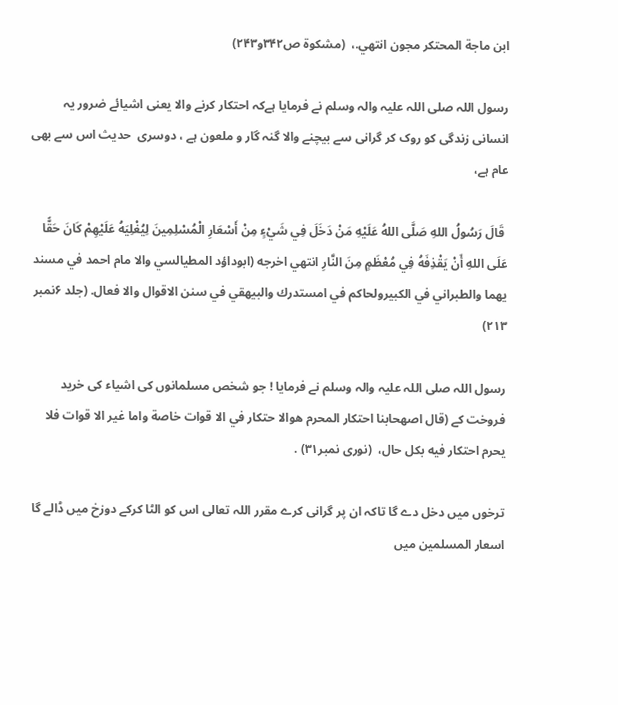ابن ماجة المحتكر مجون انتهي.،  (مشکوۃ ص۳۴۲و۲۴۳)

رسول اللہ صلی اللہ علیہ والہ وسلم نے فرمایا ہےکہ احتکار کرنے والا یعنی اشیائے ضرور یہ انسانی زندگی کو روک کر گرانی سے بیچنے والا گنہ گار و ملعون ہے ، دوسری  حدیث اس سے بھی عام ہے،

 قَالَ رَسُولُ اللهِ صَلَّى اللهُ عَلَيْهِ مَنْ دَخَلَ فِي شَيْءٍ مِنْ أَسْعَارِ الْمُسْلِمِينَ لِيُغْلِيَهُ عَلَيْهِمْ كَانَ حَقًّا عَلَى اللهِ أَنْ يَقْذِفَهُ فِي مُعْظَمٍ مِنَ النَّارِ انتهي اخرجه (ابوداؤد المطيالسي والا مام احمد في مسند يهما والطبراني في الكبيرولحاكم في امستدرك والبيهقي في سنن الاقوال والا فعال. (جلد ۶نمبر ۲۱۳)

رسول اللہ صلی اللہ علیہ والہ وسلم نے فرمایا ! جو شخص مسلمانوں کی اشیاء کی خرید فروخت کے (قال اصهحابنا احتكار المحرم هوالا حتكار في الا قوات خاصة واما غير الا قوات فلا يحرم احتكار فيه بكل حال،  (نوری نمبر۳۱) .

ترخوں میں دخل دے گا تاکہ ان پر گرانی کرے مقرر اللہ تعالی اس کو الٹا کرکے دوزخ میں ڈالے گا اسعار المسلمین میں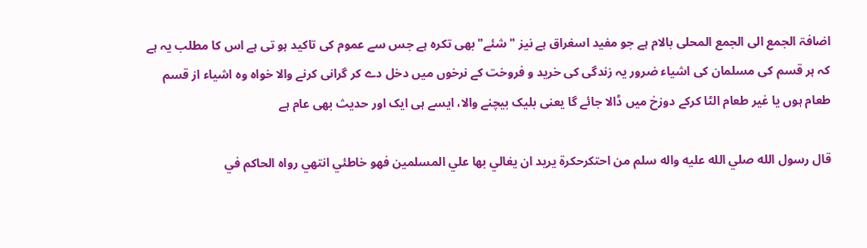اضافۃ الجمع الی الجمع المحلی بالام ہے جو مفید اسغراق ہے نیز "شئے"بھی تکرہ ہے جس سے عموم کی تاکید ہو تی ہے اس کا مطلب یہ ہے کہ ہر قسم کی مسلمان کی اشیاء ضرور یہ زندگی کی خرید و فروخت کے نرخوں میں دخل دے کر گرانی کرنے والا خواہ وہ اشیاء از قسم طعام ہوں یا غیر طعام الٹا کرکے دوزخ میں ڈالا جائے گا یعنی بلیک بیچنے والا، ایسے ہی ایک اور حدیث بھی عام ہے

قال رسول الله صلي الله عليه واله سلم من احتكرحكرة يريد ان يغالي بها علي المسلمين فهو خاطئي انتهي رواه الحاكم في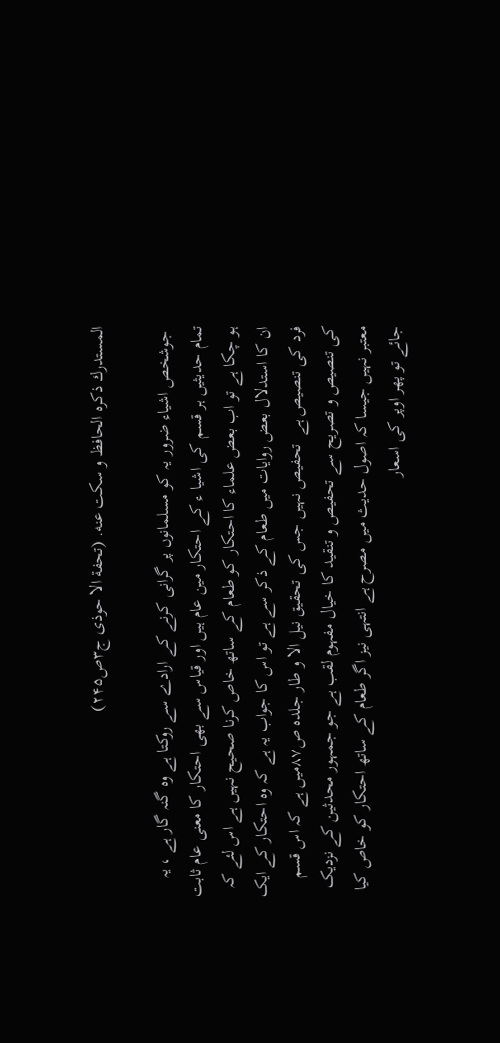المستدرك ذكره الحافظ و سكت عنه. (تحفة الا حوذی ج۳ص۲۴۵)

 جوشخص اشیاء ضرور یہ کو مسلمانوں پر گرانی کرنے کے ارادے سے روکتا ہے وہ گنہ گار ہے ، یہ تمام حدیثیں ہر قسم کی اشیا ء کے احتکار مین عام ہیں اور قیاس سے بھی احتکار کا معنی عام ثابت ہو چکا ہے تو اب بعض علماء کا احتکار کو طعام کے ساتھ خاص کرنا صحیح نہیں ہے اس لئے کہ ان کا استدلال بعض روایات میں طعام کے ذکر سے ہے تو اس کا جواب یہ ہے کہ وہ احتکار کے ایک فرد کی تنصیص ہے  تحفیص نہیں جس کی تحقیق نیل الا و طار جلدہ ص۸۷میں ہے کہ اس قسم کی تنصیص و تصریح سے تحفیص و تنقید کا خیال مفہوم لقب ہے جو جمہور محدثین کے نزدیک معتبر نہیں جیسا کہ اصول حدیث میں مصرح ہے انتہی نیز اگر طعام کے ساتھ احتکار کو خاص کیا جائے تو پھر اوپر کی اسعار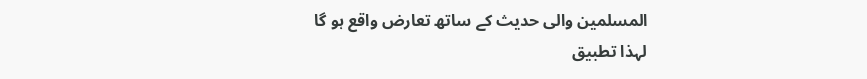المسلمین والی حدیث کے ساتھ تعارض واقع ہو گا لہذا تطبیق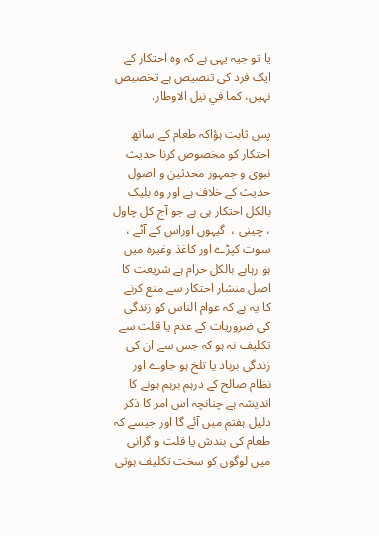یا تو جیہ یہی ہے کہ وہ احتکار کے ایک فرد کی تنصیص ہے تخصیص نہیں، كما في نيل الاوطار.

پس ثابت ہؤاکہ طعام کے ساتھ احتکار کو مخصوص کرنا حدیث نبوی و جمہور محدثین و اصول حدیث کے خلاف ہے اور وہ بلیک بالکل احتکار ہی ہے جو آج کل چاول ، چینی ،  گیہوں اوراس کے آٹے ، سوت کپڑے اور کاغذ وغیرہ میں ہو رہاہے بالکل حرام ہے شریعت کا اصل منشار احتکار سے منع کرنے کا یہ ہے کہ عوام الناس کو زندگی کی ضروریات کے عدم یا قلت سے تکلیف نہ ہو کہ جس سے ان کی زندگی برباد یا تلخ ہو جاوے اور نظام صالح کے درہم برہم ہونے کا اندیشہ ہے چنانچہ اس امر کا ذکر دلیل ہفتم میں آئے گا اور جیسے کہ طعام کی بندش یا قلت و گرانی میں لوگوں کو سخت تکلیف ہوتی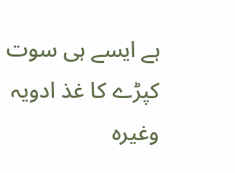ہے ایسے ہی سوت کپڑے کا غذ ادویہ وغیرہ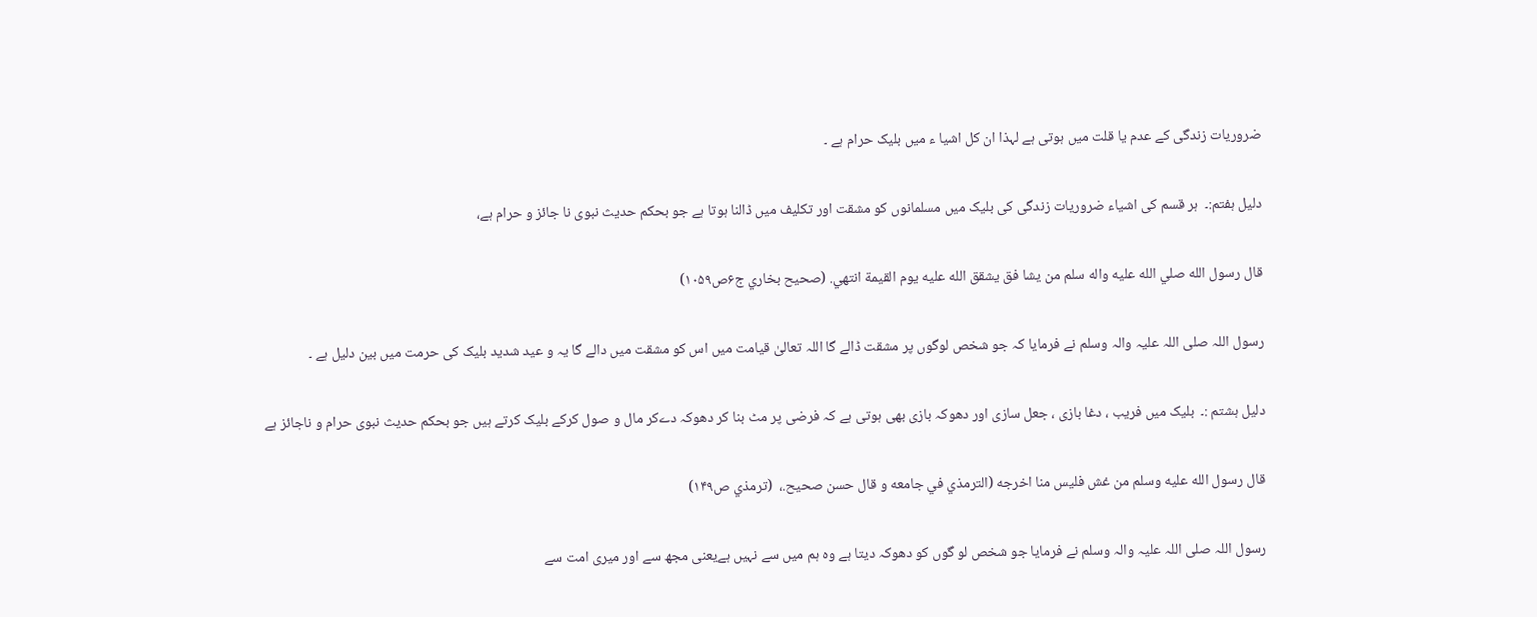ضروریات زندگی کے عدم یا قلت میں ہوتی ہے لہذا ان کل اشیا ء میں بلیک حرام ہے ۔

دلیل ہفتم:۔  ہر قسم کی اشیاء ضروریات زندگی کی بلیک میں مسلمانوں کو مشقت اور تکلیف میں ڈالنا ہوتا ہے جو بحکم حدیث نبوی نا جائز و حرام ہے،

قال رسول الله صلي الله عليه واله سلم من يشا فق يشقق الله عليه يوم القيمة انتهي. (صحیح بخاري ج۶ص۱۰۵۹)

رسول اللہ صلی اللہ علیہ والہ وسلم نے فرمایا کہ جو شخص لوگوں پر مشقت ڈالے گا اللہ تعالیٰ قیامت میں اس کو مشقت میں دالے گا یہ و عید شدید بلیک کی حرمت میں بین دلیل ہے ۔

دلیل ہشتم :۔  بلیک میں فریب ، دغا بازی ، جعل سازی اور دھوکہ بازی بھی ہوتی ہے کہ فرضی پر مٹ بنا کر دھوکہ دےکر مال و صول کرکے بلیک کرتے ہیں جو بحکم حدیث نبوی حرام و ناجائز ہے

قال رسول الله عليه وسلم من غش فليس منا اخرجه (الترمذي في جامعه و قال حسن صحيح.،  (ترمذي ص۱۴۹)

رسول اللہ صلی اللہ علیہ والہ وسلم نے فرمایا جو شخص لو گوں کو دھوکہ دیتا ہے وہ ہم میں سے نہیں ہےیعنی مجھ سے اور میری امت سے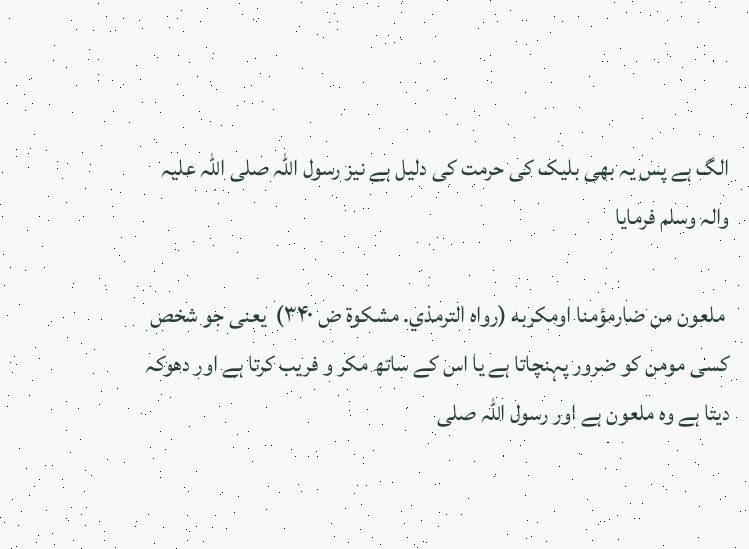الگ ہے پس یہ بھی بلیک کی حرمت کی دلیل ہے نیز رسول اللہ صلی اللہ علیہ والہ وسلم فرمایا

 ملعون من ضارمؤمنا اومكربه (رواه الترمذي. مشکوۃ ض ۳۴۰)  یعنی جو شخص کسی مومن کو ضرور پہنچاتا ہے یا اس کے ساتھ مکر و فریب کرتا ہے اور دھوکہ دیتا ہے وہ ملعون ہے اور رسول اللہ صلی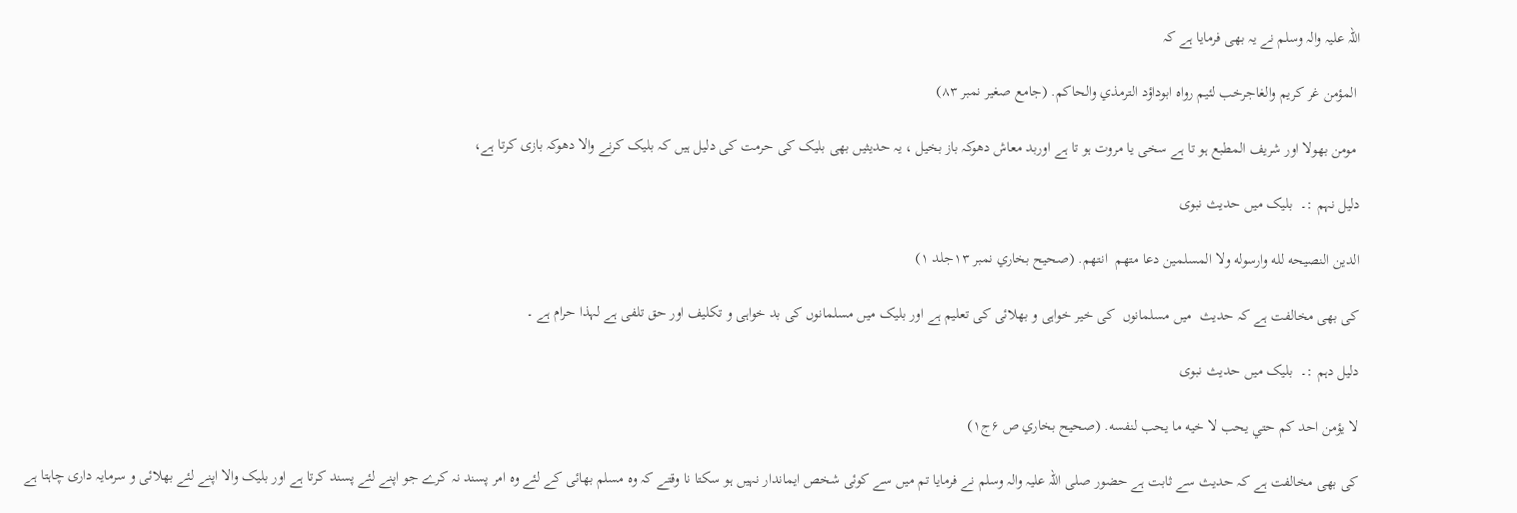اللہ علیہ والہ وسلم نے یہ بھی فرمایا ہے کہ

 المؤمن غر كريم والغاجرخب لئيم رواه ابوداؤد الترمذي والحاكم. (جامع صغیر نمبر ۸۳)

 مومن بھولا اور شریف المطبع ہو تا ہے سخی یا مروت ہو تا ہے اوربد معاش دھوکہ باز بخیل ، یہ حدیثیں بھی بلیک کی حرمت کی دلیل ہیں کہ بلیک کرنے والا دھوکہ بازی کرتا ہے،

دلیل نہم :۔  بلیک میں حدیث نبوی

الدين النصيحه لله وارسوله ولا المسلمين دعا متهم  انتهم. (صحیح بخاري نمبر ۱۳جلد ۱)

کی بھی مخالفت ہے کہ حدیث  میں مسلمانوں  کی خیر خواہی و بھلائی کی تعلیم ہے اور بلیک میں مسلمانوں کی بد خواہی و تکلیف اور حق تلفی ہے لہذا حرام ہے ۔

دلیل دہم :۔  بلیک میں حدیث نبوی

لا يؤمن احد كم حتي يحب لا خيه ما يحب لنفسه. (صحیح بخاري ص ۶ج۱)

کی بھی مخالفت ہے کہ حدیث سے ثابت ہے حضور صلی اللہ علیہ والہ وسلم نے فرمایا تم میں سے کوئی شخص ایماندار نہیں ہو سکتا نا وقتے کہ وہ مسلم بھائی کے لئے وہ امر پسند نہ کرے جو اپنے لئے پسند کرتا ہے اور بلیک والا اپنے لئے بھلائی و سرمایہ داری چاہتا ہے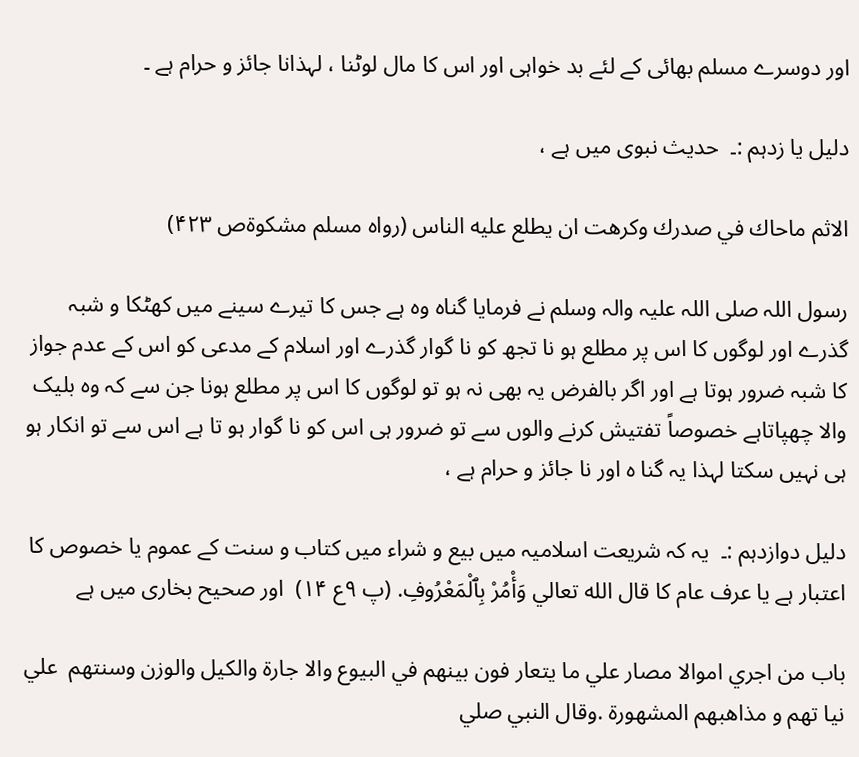اور دوسرے مسلم بھائی کے لئے بد خواہی اور اس کا مال لوٹنا ، لہذانا جائز و حرام ہے ۔

دلیل یا زدہم :۔  حدیث نبوی میں ہے ،

الاثم ماحاك في صدرك وكرهت ان يطلع عليه الناس (رواه مسلم مشکوۃص ۴۲۳)

رسول اللہ صلی اللہ علیہ والہ وسلم نے فرمایا گناہ وہ ہے جس کا تیرے سینے میں کھٹکا و شبہ گذرے اور لوگوں کا اس پر مطلع ہو نا تجھ کو نا گوار گذرے اور اسلام کے مدعی کو اس کے عدم جواز کا شبہ ضرور ہوتا ہے اور اگر بالفرض یہ بھی نہ ہو تو لوگوں کا اس پر مطلع ہونا جن سے کہ وہ بلیک والا چھپاتاہے خصوصاً تفتیش کرنے والوں سے تو ضرور ہی اس کو نا گوار ہو تا ہے اس سے تو انکار ہو ہی نہیں سکتا لہذا یہ گنا ہ اور نا جائز و حرام ہے ،

دلیل دوازدہم :۔  یہ کہ شریعت اسلامیہ میں بیع و شراء میں کتاب و سنت کے عموم یا خصوص کا اعتبار ہے یا عرف عام کا قال الله تعالي وَأْمُرْ‌ بِٱلْمَعْرُ‌وفِ. (پ ۹ع ۱۴)  اور صحیح بخاری میں ہے

باب من اجري اموالا مصار علي ما يتعار فون بينهم في البيوع والا جارة والكيل والوزن وسنتهم  علي نيا تهم و مذاهبهم المشهورة .وقال النبي صلي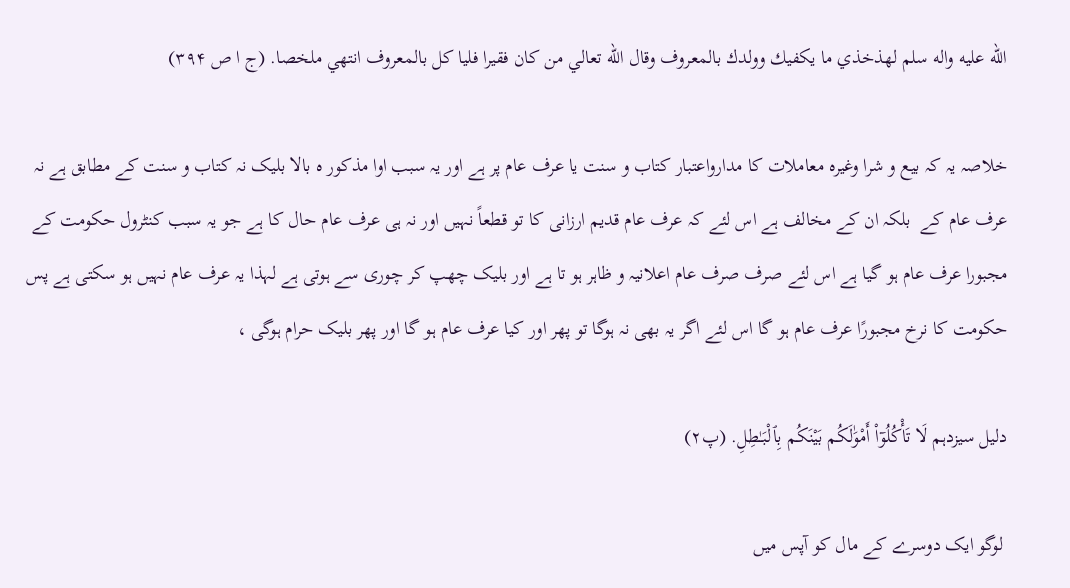الله عليه واله سلم لهذخذي ما يكفيك وولدك بالمعروف وقال الله تعالي من كان فقيرا فليا كل بالمعروف انتهي ملخصا. (ج ا ص ۳۹۴)

خلاصہ یہ کہ بیع و شرا وغیرہ معاملات کا مدارواعتبار کتاب و سنت یا عرف عام پر ہے اور یہ سبب اوا مذکور ہ بالا بلیک نہ کتاب و سنت کے مطابق ہے نہ عرف عام کے  بلکہ ان کے مخالف ہے اس لئے کہ عرف عام قدیم ارزانی کا تو قطعاً نہیں اور نہ ہی عرف عام حال کا ہے جو یہ سبب کنٹرول حکومت کے مجبورا عرف عام ہو گیا ہے اس لئے صرف صرف عام اعلانیہ و ظاہر ہو تا ہے اور بلیک چھپ کر چوری سے ہوتی ہے لہذا یہ عرف عام نہیں ہو سکتی ہے پس حکومت کا نرخ مجبورًا عرف عام ہو گا اس لئے اگر یہ بھی نہ ہوگا تو پھر اور کیا عرف عام ہو گا اور پھر بلیک حرام ہوگی ،

دلیل سیزدہم لَا تَأْكُلُوٓا۟ أَمْوَ‌ٰلَكُم بَيْنَكُم بِٱلْبَـٰطِلِ. (پ۲)

 لوگو ایک دوسرے کے مال کو آپس میں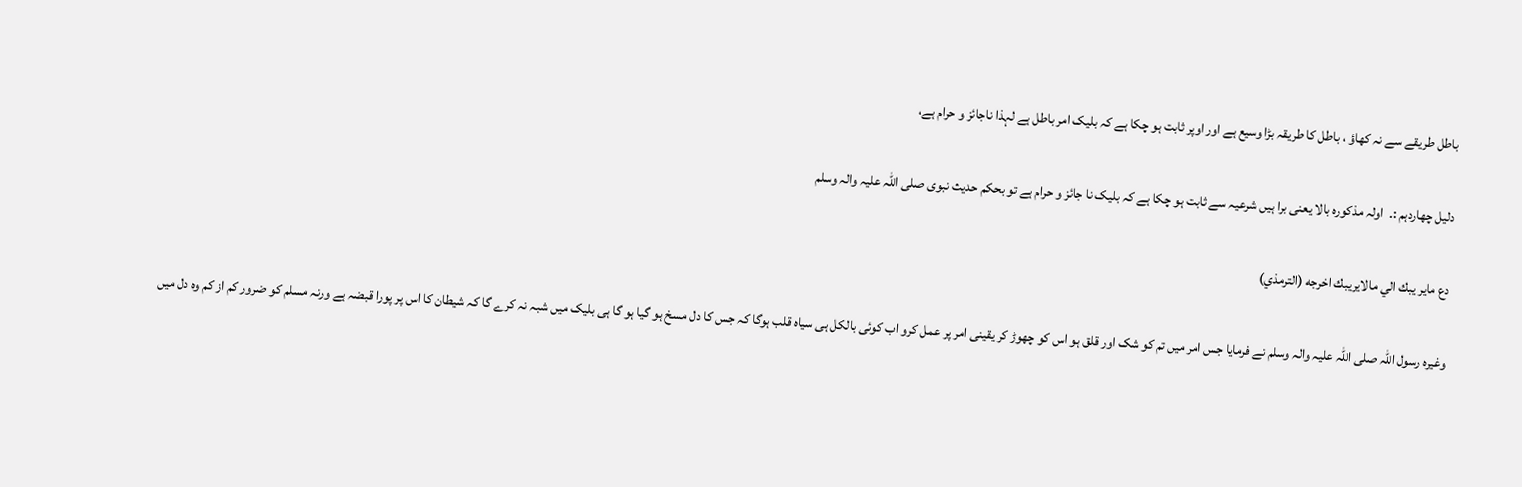باطل طریقے سے نہ کھاؤ ، باطل کا طریقہ بڑا وسیع ہے اور اوپر ثابت ہو چکا ہے کہ بلیک امر باطل ہے لہذا ناجائز و حرام ہے،

دلیل چھاردہم :۔  اولہ مذکورہ بالا یعنی برا ہیں شرعیہ سے ثابت ہو چکا ہے کہ بلیک نا جائز و حرام ہے تو بحکم حدیث نبوی صلی اللہ علیہ والہ وسلم

دع ماير يبك الي مالايريبك اخرجه (الترمذي)

وغیرہ رسول اللہ صلی اللہ علیہ والہ وسلم نے فرمایا جس امر میں تم کو شک اور قلق ہو اس کو چھوڑ کر یقینی امر پر عمل کرو اب کوئی بالکل ہی سیاہ قلب ہوگا کہ جس کا دل مسخ ہو گیا ہو گا ہی بلیک میں شبہ نہ کرے گا کہ شیطان کا اس پر پورا قبضہ ہے ورنہ مسلم کو ضرور کم از کم وہ دل میں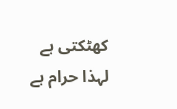کھٹکتی ہے لہذا حرام ہے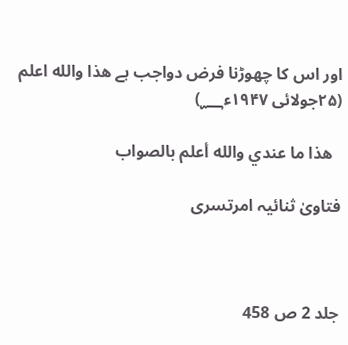اور اس کا چھوڑنا فرض دواجب ہے هذا والله اعلم (۲۵جولائی ۱۹۴۷ء؁)

  ھذا ما عندي والله أعلم بالصواب

فتاویٰ ثنائیہ امرتسری



جلد 2 ص 458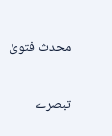محدث فتویٰ

تبصرے